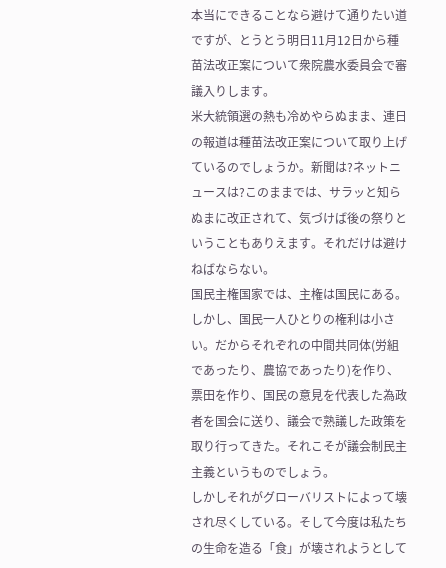本当にできることなら避けて通りたい道ですが、とうとう明日11月12日から種苗法改正案について衆院農水委員会で審議入りします。
米大統領選の熱も冷めやらぬまま、連日の報道は種苗法改正案について取り上げているのでしょうか。新聞は?ネットニュースは?このままでは、サラッと知らぬまに改正されて、気づけば後の祭りということもありえます。それだけは避けねばならない。
国民主権国家では、主権は国民にある。しかし、国民一人ひとりの権利は小さい。だからそれぞれの中間共同体(労組であったり、農協であったり)を作り、票田を作り、国民の意見を代表した為政者を国会に送り、議会で熟議した政策を取り行ってきた。それこそが議会制民主主義というものでしょう。
しかしそれがグローバリストによって壊され尽くしている。そして今度は私たちの生命を造る「食」が壊されようとして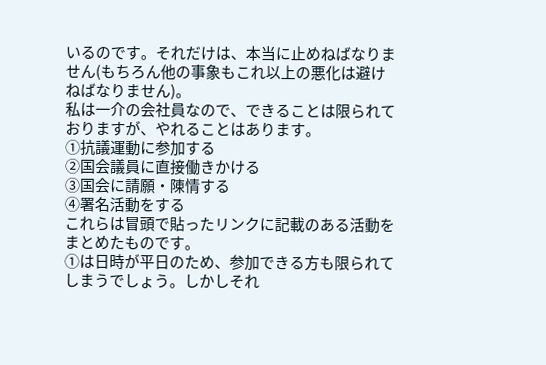いるのです。それだけは、本当に止めねばなりません(もちろん他の事象もこれ以上の悪化は避けねばなりません)。
私は一介の会社員なので、できることは限られておりますが、やれることはあります。
①抗議運動に参加する
②国会議員に直接働きかける
③国会に請願・陳情する
④署名活動をする
これらは冒頭で貼ったリンクに記載のある活動をまとめたものです。
①は日時が平日のため、参加できる方も限られてしまうでしょう。しかしそれ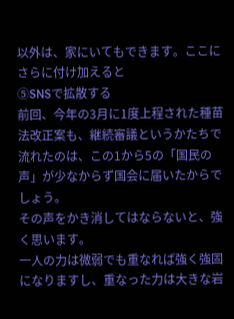以外は、家にいてもできます。ここにさらに付け加えると
⑤SNSで拡散する
前回、今年の3月に1度上程された種苗法改正案も、継続審議というかたちで流れたのは、この1から5の「国民の声」が少なからず国会に届いたからでしょう。
その声をかき消してはならないと、強く思います。
一人の力は微弱でも重なれば強く強固になりますし、重なった力は大きな岩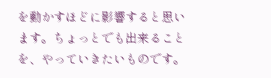を動かすほどに影響すると思います。ちょっとでも出来ることを、やっていきたいものです。